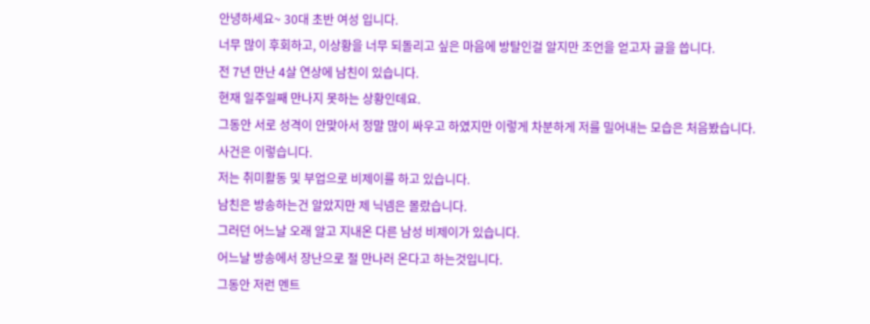안녕하세요~ 30대 초반 여성 입니다.
너무 많이 후회하고, 이상황을 너무 되돌리고 싶은 마음에 방탈인걸 알지만 조언을 얻고자 글을 씁니다.
전 7년 만난 4살 연상에 남친이 있습니다.
현재 일주일째 만나지 못하는 상황인데요.
그동안 서로 성격이 안맞아서 정말 많이 싸우고 하였지만 이렇게 차분하게 저를 밀어내는 모습은 처음봤습니다.
사건은 이렇습니다.
저는 취미활동 및 부업으로 비제이를 하고 있습니다.
남친은 방송하는건 알았지만 제 닉넴은 몰랐습니다.
그러던 어느날 오래 알고 지내온 다른 남성 비제이가 있습니다.
어느날 방송에서 장난으로 절 만나러 온다고 하는것입니다.
그동안 저런 멘트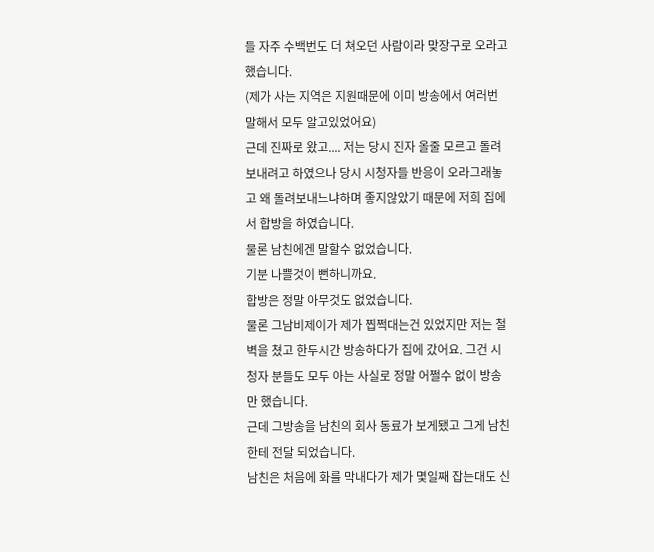들 자주 수백번도 더 쳐오던 사람이라 맞장구로 오라고 했습니다.
(제가 사는 지역은 지원때문에 이미 방송에서 여러번 말해서 모두 알고있었어요)
근데 진짜로 왔고.... 저는 당시 진자 올줄 모르고 돌려보내려고 하였으나 당시 시청자들 반응이 오라그래놓고 왜 돌려보내느냐하며 좋지않았기 때문에 저희 집에서 합방을 하였습니다.
물론 남친에겐 말할수 없었습니다.
기분 나쁠것이 뻔하니까요.
합방은 정말 아무것도 없었습니다.
물론 그남비제이가 제가 찝쩍대는건 있었지만 저는 철벽을 쳤고 한두시간 방송하다가 집에 갔어요. 그건 시청자 분들도 모두 아는 사실로 정말 어쩔수 없이 방송만 했습니다.
근데 그방송을 남친의 회사 동료가 보게됐고 그게 남친한테 전달 되었습니다.
남친은 처음에 화를 막내다가 제가 몇일째 잡는대도 신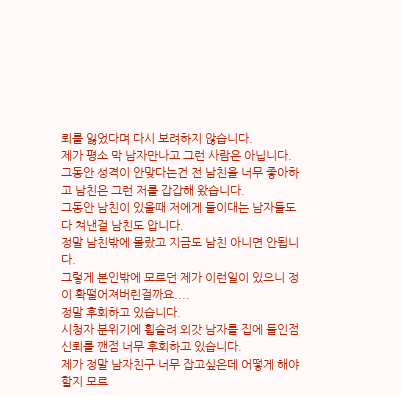뢰를 잃었다며 다시 보려하지 않습니다.
제가 평소 막 남자만나고 그런 사람은 아닙니다.
그동안 성격이 안맞다는건 전 남친을 너무 좋아하고 남친은 그런 저를 갑갑해 왔습니다.
그동안 남친이 있을때 저에게 들이대는 남자들도 다 쳐낸걸 남친도 압니다.
정말 남친밖에 몰랐고 지금도 남친 아니면 안됩니다.
그렇게 본인밖에 모르던 제가 이런일이 있으니 정이 확떨어져버린걸까요....
정말 후회하고 있습니다.
시청자 분위기에 휩슬려 외갓 남자를 집에 들인점 신뢰를 깬점 너무 후회하고 있습니다.
제가 정말 남자친구 너무 잡고싶은데 어떻게 해야할지 모르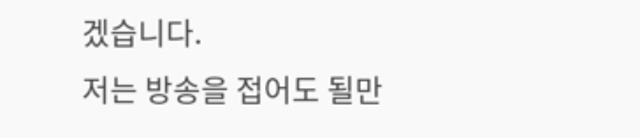겠습니다.
저는 방송을 접어도 될만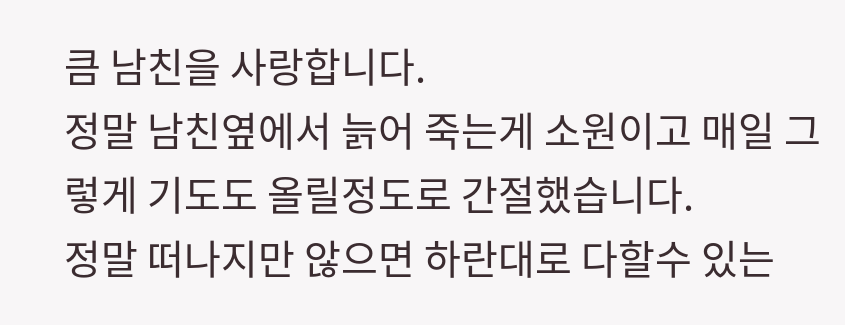큼 남친을 사랑합니다.
정말 남친옆에서 늙어 죽는게 소원이고 매일 그렇게 기도도 올릴정도로 간절했습니다.
정말 떠나지만 않으면 하란대로 다할수 있는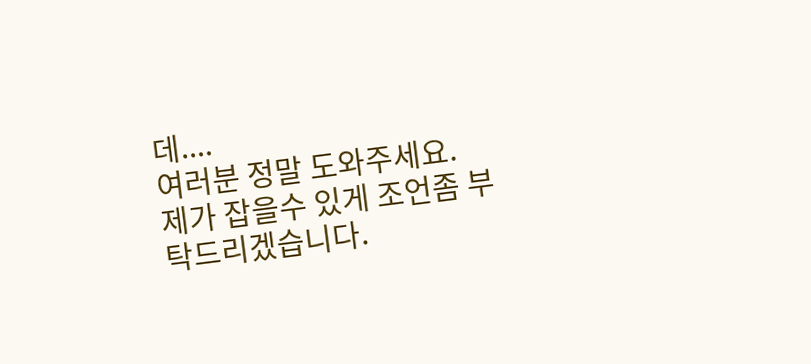데....
여러분 정말 도와주세요. 제가 잡을수 있게 조언좀 부탁드리겠습니다.